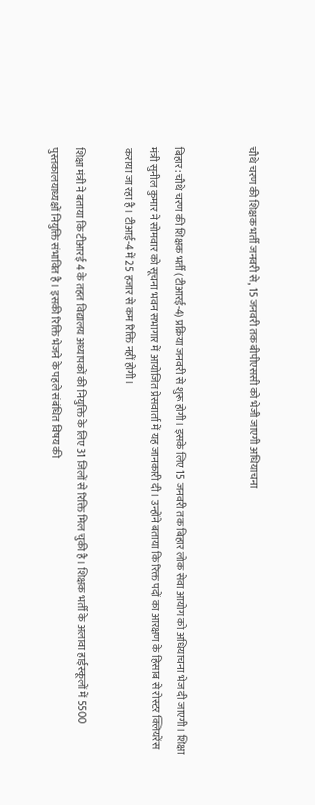चौथे चरण की शिक्षक भर्ती जनवरी से, 15 जनवरी तक बीपीएससी को भेजी जाएगी अधियाचना


बिहार: चौथे चरण की शिक्षक भर्ती (टीआरई-4) प्रक्रिया जनवरी से शुरू होगी। इसके लिए 15 जनवरी तक बिहार लोक सेवा आयोग को अधियाचना भेज दी जाएगी। शिक्षा मंत्री सुनील कुमार ने सोमवार को सूचना भवन सभागार में आयोजित प्रेसवार्ता में यह जानकारी दी। उन्होंने बताया कि रिक्त पदों का आरक्षण के हिसाब से रोस्टर क्लियरेंस कराया जा रहा है। टीआई-4 में 25 हजार से कम रिक्ति नहीं होगी।

शिक्षा मंत्री ने बताया कि टीआरई 4 के तहत विद्यालय अध्यापकों की नियुक्ति के लिए 31 जिलों से रिक्ति मिल चुकी है। शिक्षक भर्ती के अलावा हाईस्कूलों में 5500 पुस्तकालयाध्यक्षों नियुक्ति संभावित है। इसकी रिक्ति भेजने के पहले संबंधित विषय की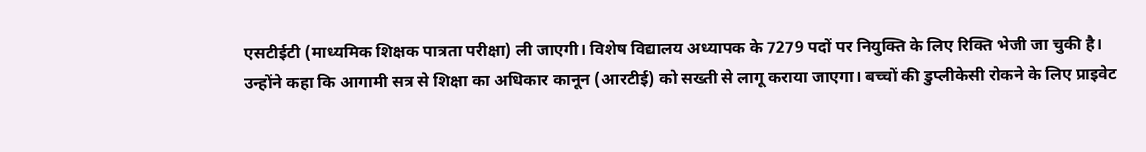एसटीईटी (माध्यमिक शिक्षक पात्रता परीक्षा) ली जाएगी। विशेष विद्यालय अध्यापक के 7279 पदों पर नियुक्ति के लिए रिक्ति भेजी जा चुकी है।
उन्होंने कहा कि आगामी सत्र से शिक्षा का अधिकार कानून (आरटीई) को सख्ती से लागू कराया जाएगा। बच्चों की डुप्लीकेसी रोकने के लिए प्राइवेट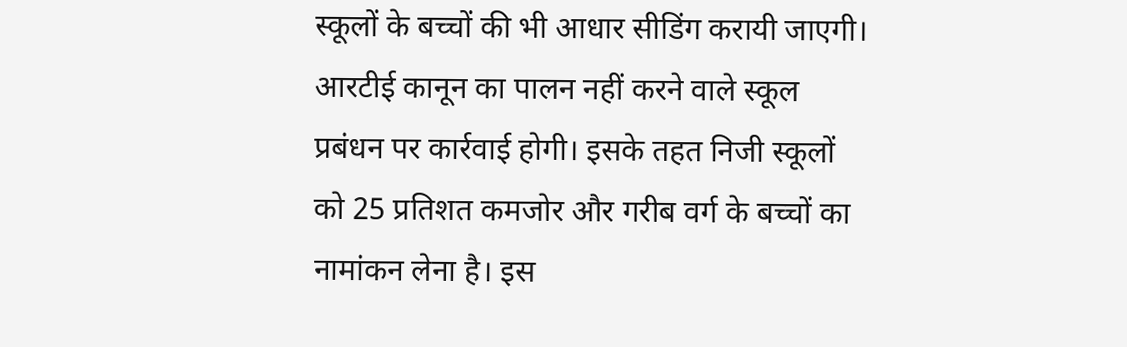स्कूलों के बच्चों की भी आधार सीडिंग करायी जाएगी। आरटीई कानून का पालन नहीं करने वाले स्कूल प्रबंधन पर कार्रवाई होगी। इसके तहत निजी स्कूलों को 25 प्रतिशत कमजोर और गरीब वर्ग के बच्चों का नामांकन लेना है। इस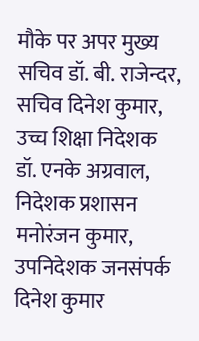मौके पर अपर मुख्य सचिव डॉ. बी. राजेन्दर, सचिव दिनेश कुमार, उच्च शिक्षा निदेशक डॉ. एनके अग्रवाल, निदेशक प्रशासन मनोरंजन कुमार, उपनिदेशक जनसंपर्क दिनेश कुमार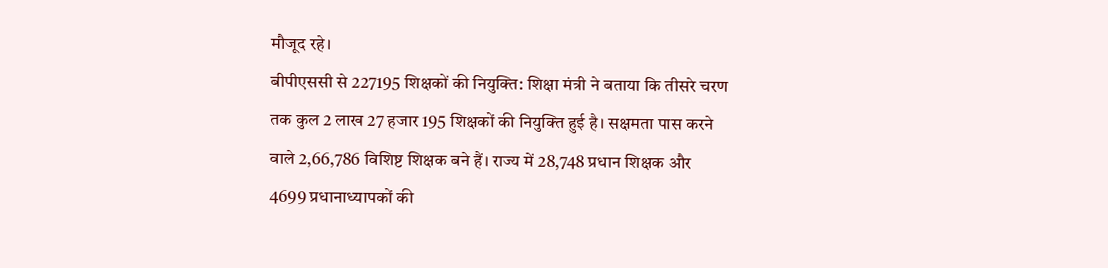मौजूद रहे।
बीपीएससी से 227195 शिक्षकों की नियुक्ति: शिक्षा मंत्री ने बताया कि तीसरे चरण तक कुल 2 लाख 27 हजार 195 शिक्षकों की नियुक्ति हुई है। सक्षमता पास करने वाले 2,66,786 विशिष्ट शिक्षक बने हैं। राज्य में 28,748 प्रधान शिक्षक और 4699 प्रधानाध्यापकों की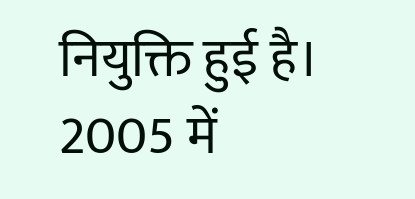नियुक्ति हुई है। 2005 में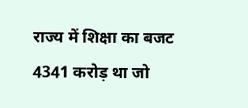राज्य में शिक्षा का बजट 4341 करोड़ था जो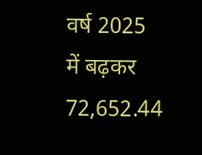वर्ष 2025 में बढ़कर 72,652.44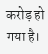करोड़ हो गया है।